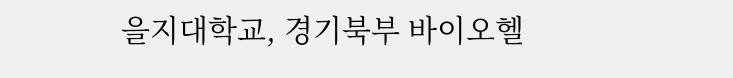을지대학교, 경기북부 바이오헬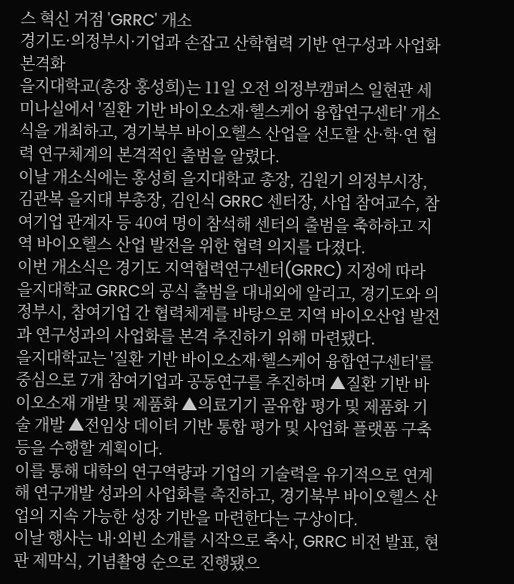스 혁신 거점 'GRRC' 개소
경기도·의정부시·기업과 손잡고 산학협력 기반 연구성과 사업화 본격화
을지대학교(총장 홍성희)는 11일 오전 의정부캠퍼스 일현관 세미나실에서 '질환 기반 바이오소재·헬스케어 융합연구센터' 개소식을 개최하고, 경기북부 바이오헬스 산업을 선도할 산·학·연 협력 연구체계의 본격적인 출범을 알렸다.
이날 개소식에는 홍성희 을지대학교 총장, 김원기 의정부시장, 김관복 을지대 부총장, 김인식 GRRC 센터장, 사업 참여교수, 참여기업 관계자 등 40여 명이 참석해 센터의 출범을 축하하고 지역 바이오헬스 산업 발전을 위한 협력 의지를 다졌다.
이번 개소식은 경기도 지역협력연구센터(GRRC) 지정에 따라 을지대학교 GRRC의 공식 출범을 대내외에 알리고, 경기도와 의정부시, 참여기업 간 협력체계를 바탕으로 지역 바이오산업 발전과 연구성과의 사업화를 본격 추진하기 위해 마련됐다.
을지대학교는 '질환 기반 바이오소재·헬스케어 융합연구센터'를 중심으로 7개 참여기업과 공동연구를 추진하며 ▲질환 기반 바이오소재 개발 및 제품화 ▲의료기기 골유합 평가 및 제품화 기술 개발 ▲전임상 데이터 기반 통합 평가 및 사업화 플랫폼 구축 등을 수행할 계획이다.
이를 통해 대학의 연구역량과 기업의 기술력을 유기적으로 연계해 연구개발 성과의 사업화를 촉진하고, 경기북부 바이오헬스 산업의 지속 가능한 성장 기반을 마련한다는 구상이다.
이날 행사는 내·외빈 소개를 시작으로 축사, GRRC 비전 발표, 현판 제막식, 기념촬영 순으로 진행됐으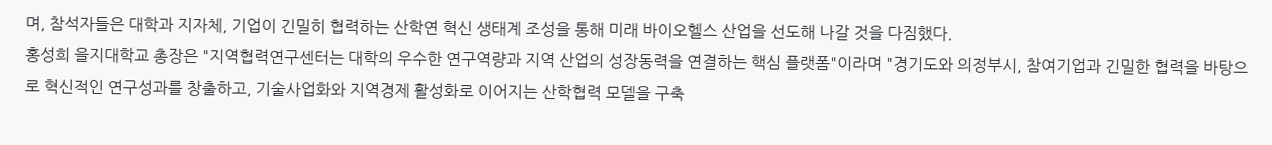며, 참석자들은 대학과 지자체, 기업이 긴밀히 협력하는 산학연 혁신 생태계 조성을 통해 미래 바이오헬스 산업을 선도해 나갈 것을 다짐했다.
홍성희 을지대학교 총장은 "지역협력연구센터는 대학의 우수한 연구역량과 지역 산업의 성장동력을 연결하는 핵심 플랫폼"이라며 "경기도와 의정부시, 참여기업과 긴밀한 협력을 바탕으로 혁신적인 연구성과를 창출하고, 기술사업화와 지역경제 활성화로 이어지는 산학협력 모델을 구축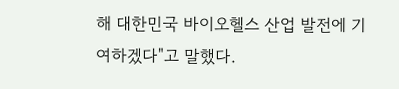해 대한민국 바이오헬스 산업 발전에 기여하겠다"고 말했다.